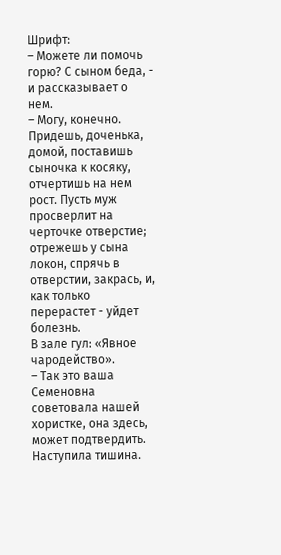Шрифт:
– Можете ли помочь горю? С сыном беда, - и рассказывает о нем.
– Могу, конечно. Придешь, доченька, домой, поставишь сыночка к косяку, отчертишь на нем рост. Пусть муж просверлит на черточке отверстие; отрежешь у сына локон, спрячь в отверстии, закрась, и, как только перерастет - уйдет болезнь.
В зале гул: «Явное чародейство».
– Так это ваша Семеновна советовала нашей хористке, она здесь, может подтвердить.
Наступила тишина.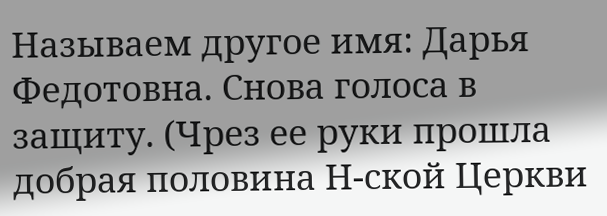Называем другое имя: Дарья Федотовна. Снова голоса в защиту. (Чрез ее руки прошла добрая половина Н-ской Церкви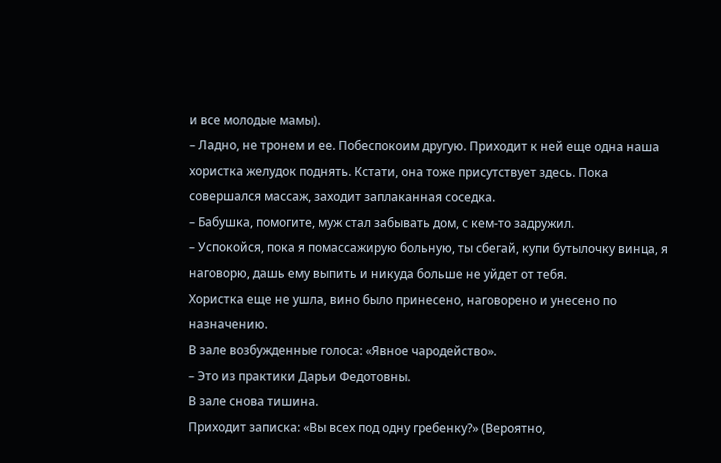и все молодые мамы).
– Ладно, не тронем и ее. Побеспокоим другую. Приходит к ней еще одна наша хористка желудок поднять. Кстати, она тоже присутствует здесь. Пока совершался массаж, заходит заплаканная соседка.
– Бабушка, помогите, муж стал забывать дом, с кем-то задружил.
– Успокойся, пока я помассажирую больную, ты сбегай, купи бутылочку винца, я наговорю, дашь ему выпить и никуда больше не уйдет от тебя.
Хористка еще не ушла, вино было принесено, наговорено и унесено по назначению.
В зале возбужденные голоса: «Явное чародейство».
– Это из практики Дарьи Федотовны.
В зале снова тишина.
Приходит записка: «Вы всех под одну гребенку?» (Вероятно,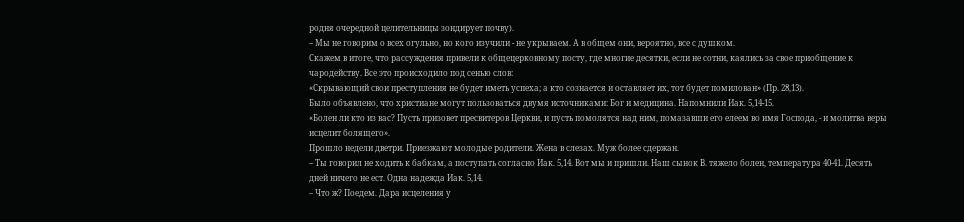родня очередной целительницы зондирует почву).
– Мы не говорим о всех огульно, но кого изучили - не укрываем. А в общем они, вероятно, все с душком.
Скажем в итоге, что рассуждения привели к общецерковному посту, где многие десятки, если не сотни, каялись за свое приобщение к чародейству. Все это происходило под сенью слов:
«Скрывающий свои преступления не будет иметь успеха; а кто сознается и оставляет их, тот будет помилован» (Пр. 28,13).
Было объявлено, что христиане могут пользоваться двумя источниками: Бог и медицина. Напомнили Иак. 5,14-15.
«Болен ли кто из вас? Пусть призовет пресвитеров Церкви, и пусть помолятся над ним, помазавши его елеем во имя Господа, - и молитва веры исцелит болящего».
Прошло недели дветри. Приезжают молодые родители. Жена в слезах. Муж более сдержан.
– Ты говорил не ходить к бабкам, а поступать согласно Иак. 5,14. Вот мы и пришли. Наш сынок В. тяжело болен, температура 40-41. Десять дней ничего не ест. Одна надежда Иак. 5,14.
– Что ж? Поедем. Дара исцеления у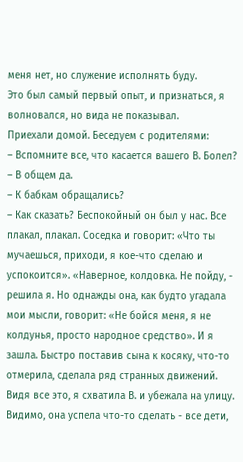меня нет, но служение исполнять буду.
Это был самый первый опыт, и признаться, я волновался, но вида не показывал.
Приехали домой. Беседуем с родителями:
– Вспомните все, что касается вашего В. Болел?
– В общем да.
– К бабкам обращались?
– Как сказать? Беспокойный он был у нас. Все плакал, плакал. Соседка и говорит: «Что ты мучаешься, приходи, я кое-что сделаю и успокоится». «Наверное, колдовка. Не пойду, - решила я. Но однажды она, как будто угадала мои мысли, говорит: «Не бойся меня, я не колдунья, просто народное средство». И я зашла. Быстро поставив сына к косяку, что-то отмерила, сделала ряд странных движений. Видя все это, я схватила В. и убежала на улицу. Видимо, она успела что-то сделать - все дети,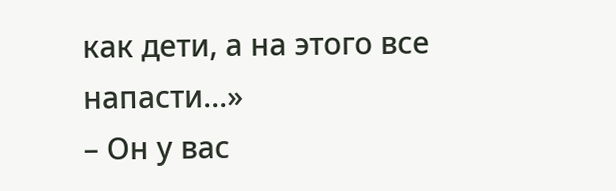как дети, а на этого все напасти...»
– Он у вас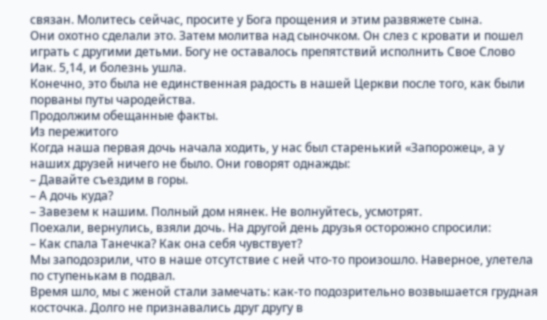связан. Молитесь сейчас, просите у Бога прощения и этим развяжете сына.
Они охотно сделали это. Затем молитва над сыночком. Он слез с кровати и пошел играть с другими детьми. Богу не оставалось препятствий исполнить Свое Слово Иак. 5,14, и болезнь ушла.
Конечно, это была не единственная радость в нашей Церкви после того, как были порваны путы чародейства.
Продолжим обещанные факты.
Из пережитого
Когда наша первая дочь начала ходить, у нас был старенький «Запорожец», а у наших друзей ничего не было. Они говорят однажды:
– Давайте съездим в горы.
– А дочь куда?
– Завезем к нашим. Полный дом нянек. Не волнуйтесь, усмотрят.
Поехали, вернулись, взяли дочь. На другой день друзья осторожно спросили:
– Как спала Танечка? Как она себя чувствует?
Мы заподозрили, что в наше отсутствие с ней что-то произошло. Наверное, улетела по ступенькам в подвал.
Время шло, мы с женой стали замечать: как-то подозрительно возвышается грудная косточка. Долго не признавались друг другу в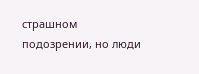страшном подозрении, но люди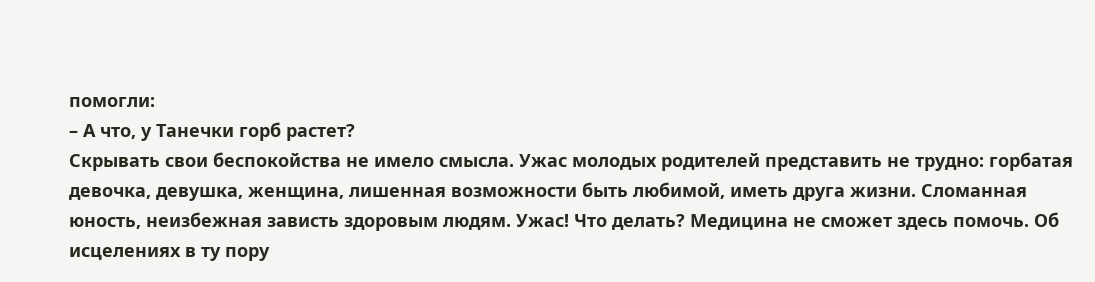помогли:
– А что, у Танечки горб растет?
Скрывать свои беспокойства не имело смысла. Ужас молодых родителей представить не трудно: горбатая девочка, девушка, женщина, лишенная возможности быть любимой, иметь друга жизни. Сломанная юность, неизбежная зависть здоровым людям. Ужас! Что делать? Медицина не сможет здесь помочь. Об исцелениях в ту пору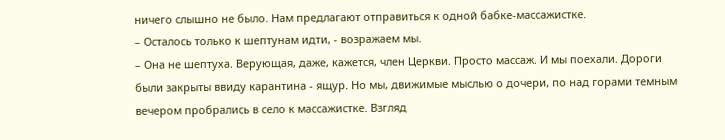ничего слышно не было. Нам предлагают отправиться к одной бабке-массажистке.
– Осталось только к шептунам идти, - возражаем мы.
– Она не шептуха. Верующая, даже, кажется, член Церкви. Просто массаж. И мы поехали. Дороги были закрыты ввиду карантина - ящур. Но мы, движимые мыслью о дочери, по над горами темным вечером пробрались в село к массажистке. Взгляд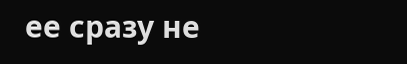ее сразу не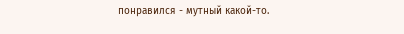понравился - мутный какой-то.